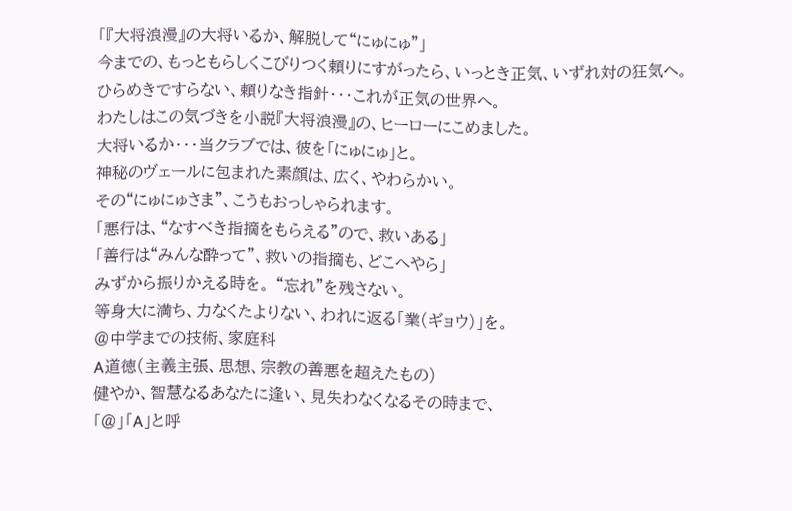「『大将浪漫』の大将いるか、解脱して“にゅにゅ”」
今までの、もっともらしくこびりつく頼りにすがったら、いっとき正気、いずれ対の狂気へ。
ひらめきですらない、頼りなき指針・・・これが正気の世界へ。
わたしはこの気づきを小説『大将浪漫』の、ヒーローにこめました。
大将いるか・・・当クラブでは、彼を「にゅにゅ」と。
神秘のヴェールに包まれた素顔は、広く、やわらかい。
その“にゅにゅさま”、こうもおっしゃられます。
「悪行は、“なすべき指摘をもらえる”ので、救いある」
「善行は“みんな酔って”、救いの指摘も、どこへやら」
みずから振りかえる時を。 “忘れ”を残さない。
等身大に満ち、力なくたよりない、われに返る「業(ギョウ)」を。
@中学までの技術、家庭科
A道徳(主義主張、思想、宗教の善悪を超えたもの)
健やか、智慧なるあなたに逢い、見失わなくなるその時まで、
「@」「A」と呼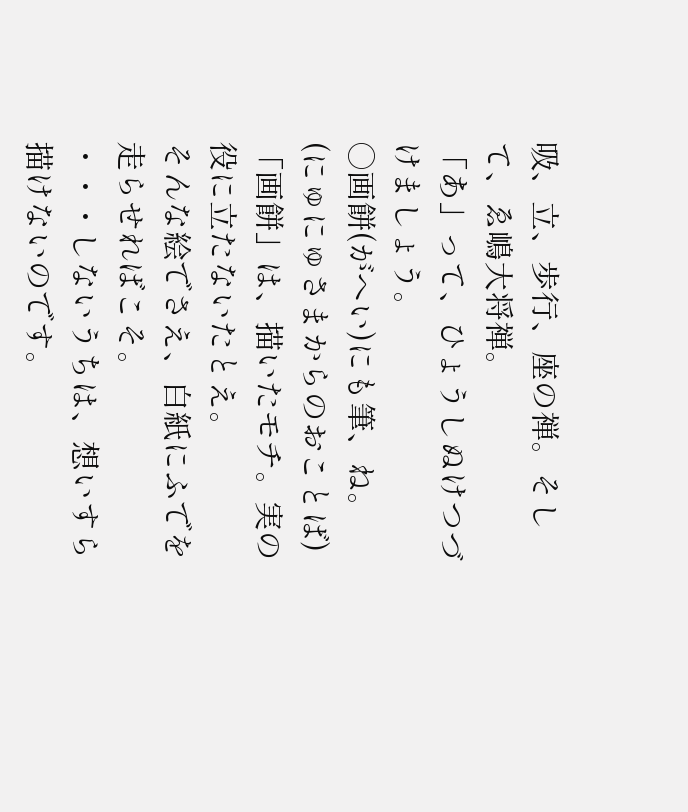吸、立、歩行、座の禅。そして、ゑ嶋大将禅。
「あ」って、ひょうしぬけつづけましょう。
○画餅(がへい)にも筆、ね。
(にゅにゅさまからのおことば)
「画餅」は、描いたモチ。実の役に立たないたとえ。
そんな絵でさえ、白紙にふでを走らせればこそ。
・・・しないうちは、想いすら描けないのです。